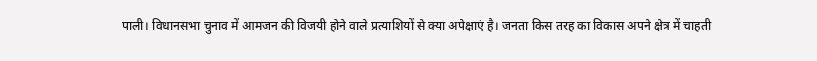पाली। विधानसभा चुनाव में आमजन की विजयी होने वाले प्रत्याशियों से क्या अपेक्षाएं है। जनता किस तरह का विकास अपने क्षेत्र में चाहती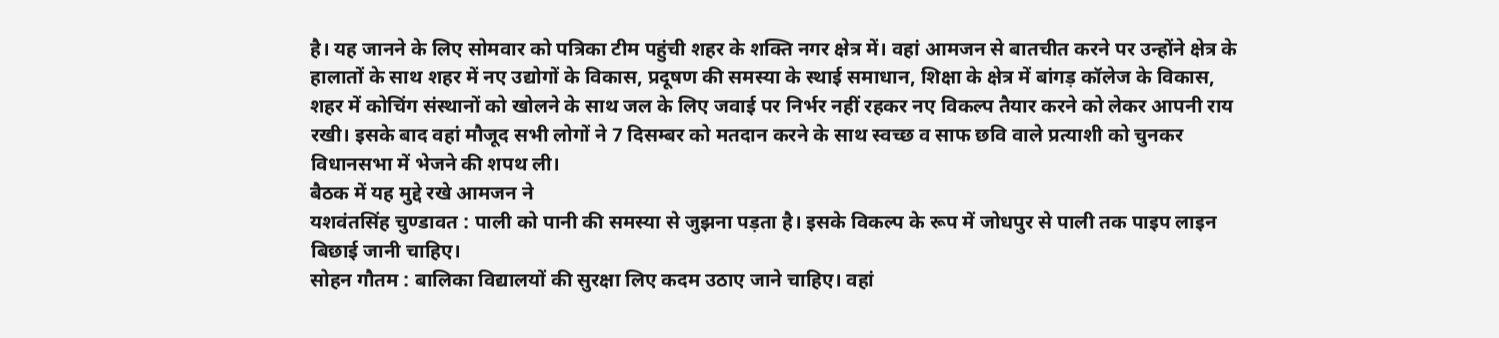है। यह जानने के लिए सोमवार को पत्रिका टीम पहुंची शहर के शक्ति नगर क्षेत्र में। वहां आमजन से बातचीत करने पर उन्होंने क्षेत्र के हालातों के साथ शहर में नए उद्योगों के विकास, प्रदूषण की समस्या के स्थाई समाधान, शिक्षा के क्षेत्र में बांगड़ कॉलेज के विकास, शहर में कोचिंग संस्थानों को खोलने के साथ जल के लिए जवाई पर निर्भर नहीं रहकर नए विकल्प तैयार करने को लेकर आपनी राय रखी। इसके बाद वहां मौजूद सभी लोगों ने 7 दिसम्बर को मतदान करने के साथ स्वच्छ व साफ छवि वाले प्रत्याशी को चुनकर विधानसभा में भेजने की शपथ ली।
बैठक में यह मुद्दे रखे आमजन ने
यशवंतसिंह चुण्डावत : पाली को पानी की समस्या से जुझना पड़ता है। इसके विकल्प के रूप में जोधपुर से पाली तक पाइप लाइन बिछाई जानी चाहिए।
सोहन गौतम : बालिका विद्यालयों की सुरक्षा लिए कदम उठाए जाने चाहिए। वहां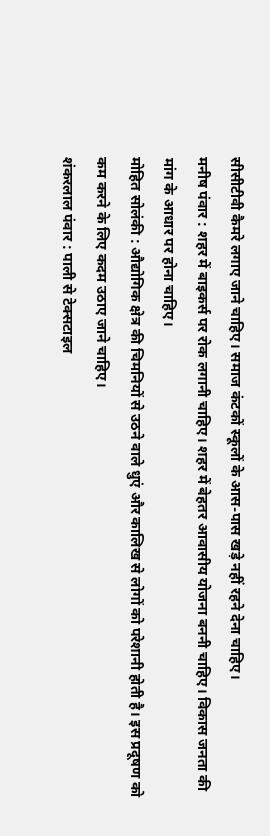सीसीटीवी कैमरे लगाए जाने चाहिए। समाज कंटकों स्कूलों के आस-पास खड़े नहीं रहने देना चाहिए।
मनीष पंवार : शहर में बाइकर्स पर रोक लगानी चाहिए। शहर में बेहतर आवासीय योजना बननी चाहिए। विकास जनता की मांग के आधार पर होना चाहिए।
मोहित सोलंकी : औद्योगिक क्षेत्र की चिमनियों से उठने वाले धुएं और कालिख से लोगों को परेशानी होती है। इस प्रदूषण को कम करने के लिए कदम उठाए जाने चाहिए।
शंकरलाल पंवार : पाली से टेक्सटाइल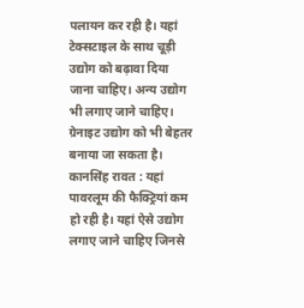पलायन कर रही है। यहां टेक्सटाइल के साथ चूड़ी उद्योग को बढ़ावा दिया जाना चाहिए। अन्य उद्योग भी लगाए जाने चाहिए। ग्रेनाइट उद्योग को भी बेहतर बनाया जा सकता है।
कानसिंह रावत : यहां पावरलूम की फैक्ट्रियां कम हो रही है। यहां ऐसे उद्योग लगाए जाने चाहिए जिनसे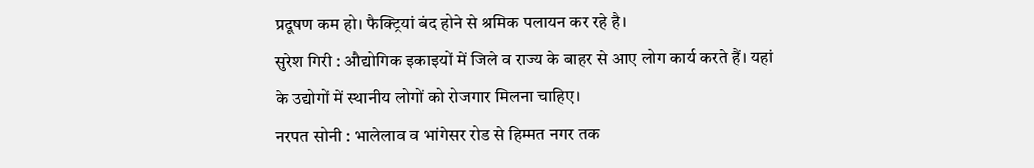प्रदूषण कम हो। फैक्ट्रियां बंद होने से श्रमिक पलायन कर रहे है।
सुरेश गिरी : औद्योगिक इकाइयों में जिले व राज्य के बाहर से आए लोग कार्य करते हैं। यहां के उद्योगों में स्थानीय लोगों को रोजगार मिलना चाहिए।
नरपत सोनी : भालेलाव व भांगेसर रोड से हिम्मत नगर तक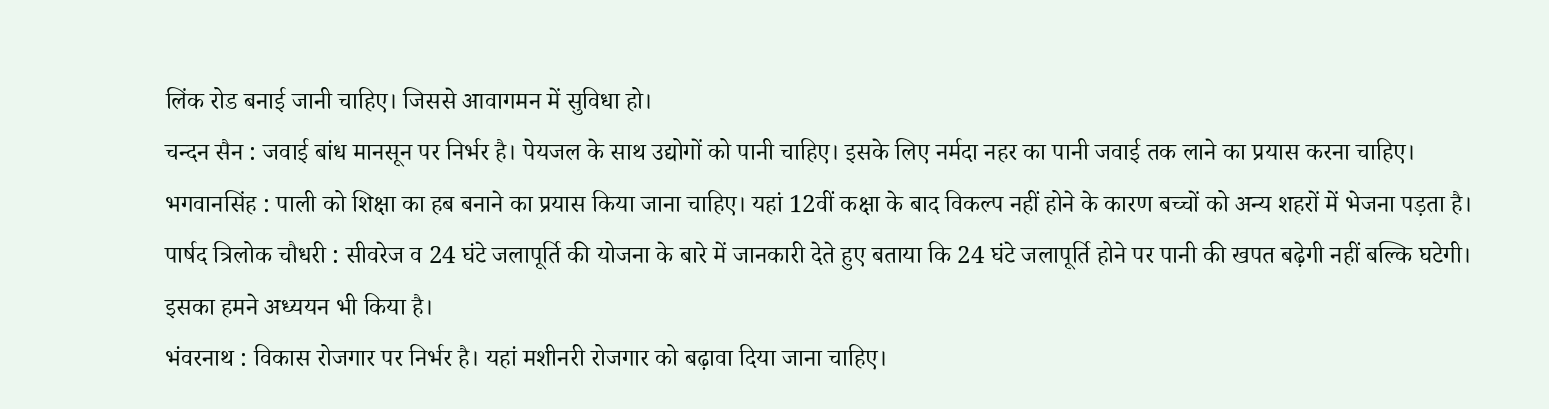लिंक रोड बनाई जानी चाहिए। जिससे आवागमन में सुविधा हो।
चन्दन सैन : जवाई बांध मानसून पर निर्भर है। पेयजल के साथ उद्योगों को पानी चाहिए। इसके लिए नर्मदा नहर का पानी जवाई तक लाने का प्रयास करना चाहिए।
भगवानसिंह : पाली को शिक्षा का हब बनाने का प्रयास किया जाना चाहिए। यहां 12वीं कक्षा के बाद विकल्प नहीं होने के कारण बच्चों को अन्य शहरों में भेजना पड़ता है।
पार्षद त्रिलोक चौधरी : सीवरेज व 24 घंटे जलापूर्ति की योजना के बारे में जानकारी देते हुए बताया कि 24 घंटे जलापूर्ति होने पर पानी की खपत बढ़ेगी नहीं बल्कि घटेगी। इसका हमने अध्ययन भी किया है।
भंवरनाथ : विकास रोजगार पर निर्भर है। यहां मशीनरी रोजगार को बढ़ावा दिया जाना चाहिए।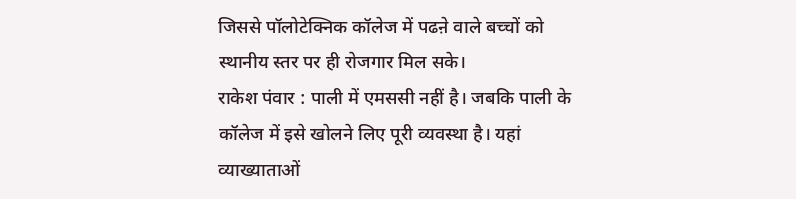जिससे पॉलोटेक्निक कॉलेज में पढऩे वाले बच्चों को स्थानीय स्तर पर ही रोजगार मिल सके।
राकेश पंवार : पाली में एमससी नहीं है। जबकि पाली के कॉलेज में इसे खोलने लिए पूरी व्यवस्था है। यहां व्याख्याताओं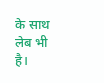के साथ लेब भी है।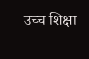उच्च शिक्षा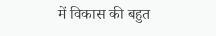में विकास की बहुत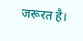जरूरत है।